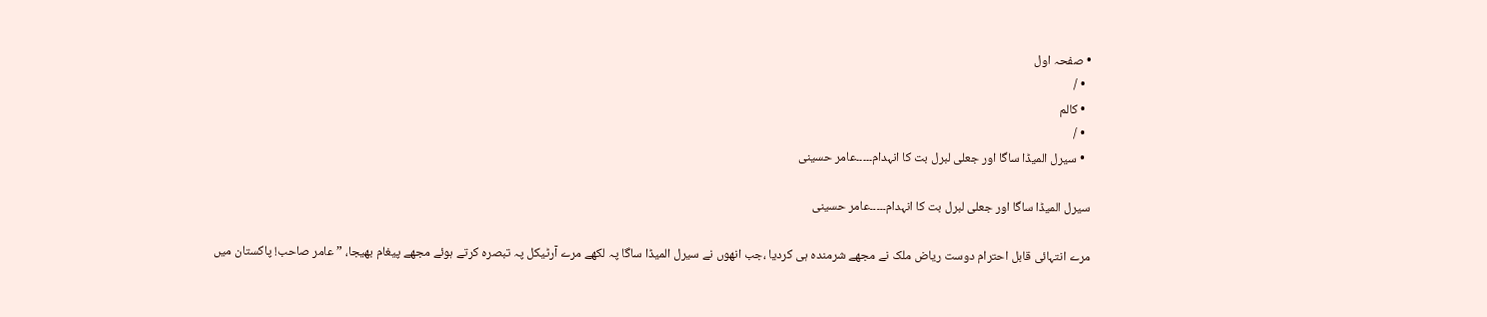• صفحہ اول
  • /
  • کالم
  • /
  • سیرل المیڈا ساگا اور جعلی لبرل بت کا انہدام۔۔۔۔۔عامر حسینی

سیرل المیڈا ساگا اور جعلی لبرل بت کا انہدام۔۔۔۔۔عامر حسینی

مرے انتہائی قابل احترام دوست ریاض ملک نے مجھے شرمندہ ہی کردیا ،جب انھوں نے سیرل المیڈا ساگا پہ لکھے مرے آرٹیکل پہ تبصرہ کرتے ہوئے مجھے پیغام بھیجا، ” عامر صاحب! پاکستان میں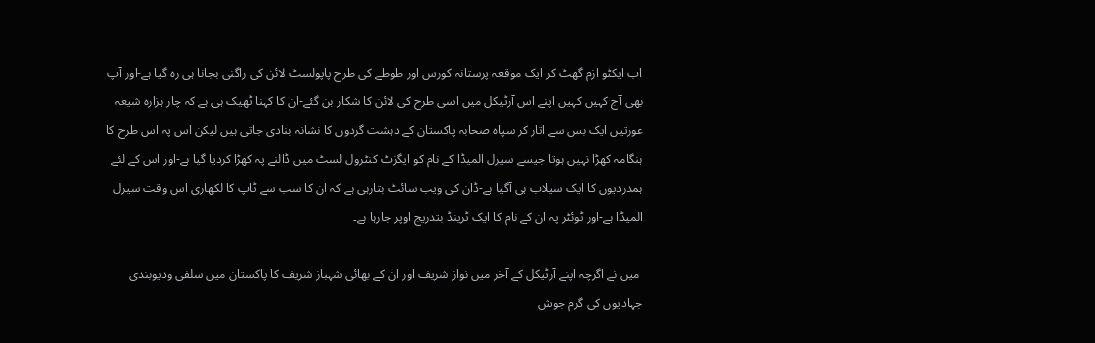اب ایکٹو ازم گھٹ کر ایک موقعہ پرستانہ کورس اور طوطے کی طرح پاپولسٹ لائن کی راگنی بجانا ہی رہ گیا ہے-اور آپ بھی آج کہیں کہیں اپنے اس آرٹیکل میں اسی طرح کی لائن کا شکار بن گئے-ان کا کہنا ٹھیک ہی ہے کہ چار ہزارہ شیعہ عورتیں ایک بس سے اتار کر سپاہ صحابہ پاکستان کے دہشت گردوں کا نشانہ بنادی جاتی ہیں لیکن اس پہ اس طرح کا ہنگامہ کھڑا نہیں ہوتا جیسے سیرل المیڈا کے نام کو ایگزٹ کنٹرول لسٹ میں ڈالنے پہ کھڑا کردیا گیا ہے-اور اس کے لئے ہمدردیوں کا ایک سیلاب ہی آگیا ہے-ڈان کی ویب سائٹ بتارہی ہے کہ ان کا سب سے ٹاپ کا لکھاری اس وقت سیرل المیڈا ہے-اور ٹوئٹر پہ ان کے نام کا ایک ٹرینڈ بتدریج اوپر جارہا ہے۔

 میں نے اگرچہ اپنے آرٹیکل کے آخر میں نواز شریف اور ان کے بھائی شہباز شریف کا پاکستان میں سلفی ودیوبندی جہادیوں کی گرم جوش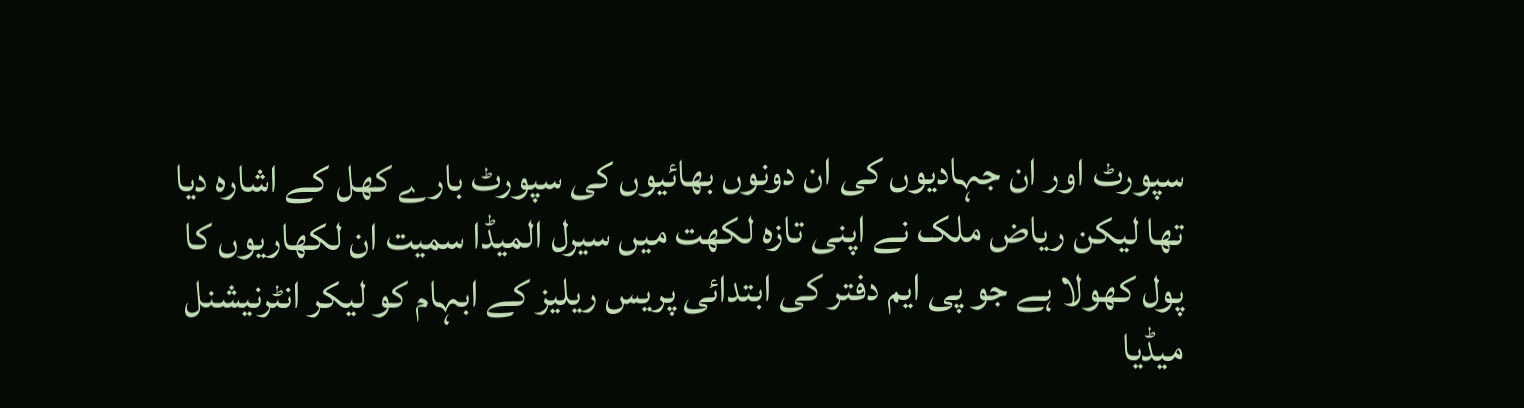سپورٹ اور ان جہادیوں کی ان دونوں بھائیوں کی سپورٹ بارے کھل کے اشارہ دیا تھا لیکن ریاض ملک نے اپنی تازہ لکھت میں سیرل المیڈا سمیت ان لکھاریوں کا پول کھولا ہے جو پی ایم دفتر کی ابتدائی پریس ریلیز کے ابہام کو لیکر انٹرنیشنل میڈیا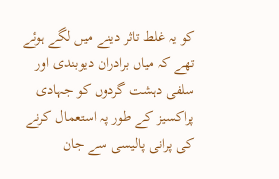کو یہ غلط تاثر دینے میں لگے ہوئے تھے کہ میاں برادران دیوبندی اور سلفی دہشت گردوں کو جہادی پراکسیز کے طور پہ استعمال کرنے کی پرانی پالیسی سے جان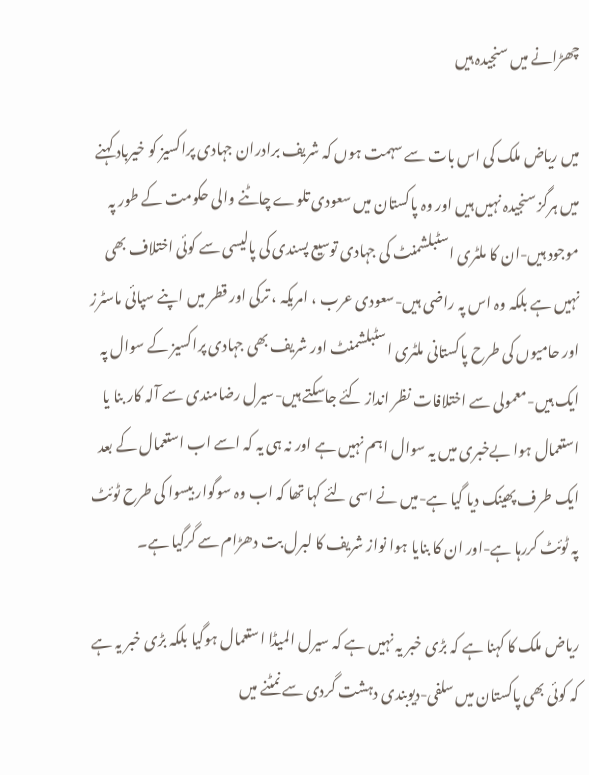چھڑانے میں سنجیدہ ہیں

میں ریاض ملک کی اس بات سے سہمت ہوں کہ شریف برادران جہادی پراکسیز کو خیرباد کہنے میں ہرگز سنجیدہ نہیں ہیں اور وہ پاکستان میں سعودی تلوے چاٹنے والی حکومت کے طور پہ موجود ہیں-ان کا ملٹری اسٹبلشمنٹ کی جہادی توسیع پسندی کی پالیسی سے کوئی اختلاف بھی نہیں ہے بلکہ وہ اس پہ راضی ہیں-سعودی عرب ، امریکہ ، ترکی اور قطر میں اپنے سپائی ماسٹرز اور حامیوں کی طرح پاکستانی ملٹری اسٹبلشمنٹ اور شریف بھی جہادی پراکسیز کے سوال پہ ایک ہیں-معمولی سے اختلافات نظر انداز کئے جاسکتے ہیں-سیرل رضامندی سے آلہ کار بنا یا استعمال ہوا بےخبری میں یہ سوال اہم نہیں ہے اور نہ ہی یہ کہ اسے اب استعمال کے بعد ایک طرف پھینک دیا گیا ہے-میں نے اسی لئے کہا تھا کہ اب وہ سوگوار بیسوا کی طرح ٹوئٹ پہ ٹوئٹ کررہا ہے-اور ان کا بنایا ہوا نواز شریف کا لبرل بت دھڑام سے گرگیا ہے۔

ریاض ملک کا کہنا ہے کہ بڑی خبر یہ نہیں ہے کہ سیرل المیڈا استعمال ہوگیا بلکہ بڑی خبر یہ ہے کہ کوئی بھی پاکستان میں سلفی-دیوبندی دہشت گردی سے نمٹنے میں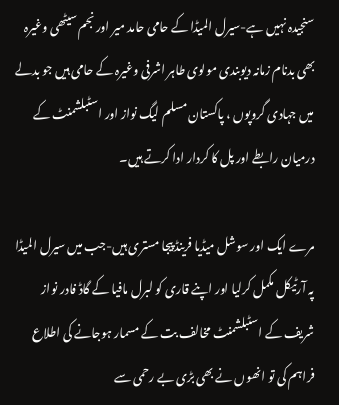سنجیدہ نہیں ہے-سیرل المیڈا کے حامی حامد میر اور نجم سیٹھی وغیرہ بھی بدنام زمانہ دیوبندی مولوی طاہر اشرفی وغیرہ کے حامی ہیں جو بدلے میں جہادی گروپوں ، پاکستان مسلم لیگ نواز اور اسٹبلشمنٹ کے درمیان رابطے اور پل کا کردار ادا کرتے ہیں۔

مرے ایک اور سوشل میڈیا فرینڈ پیجا مستری ہیں-جب میں سیرل المیڈا پہ آرٹیکل مکمل کرلیا اور اپنے قاری کو لبرل مافیا کے گاڈ فادر نواز شریف کے اسٹبلشمنٹ مخالف بت کے مسمار ہوجانے کی اطلاع فراہم کی تو انھوں نے بھی بڑی بے رحمی سے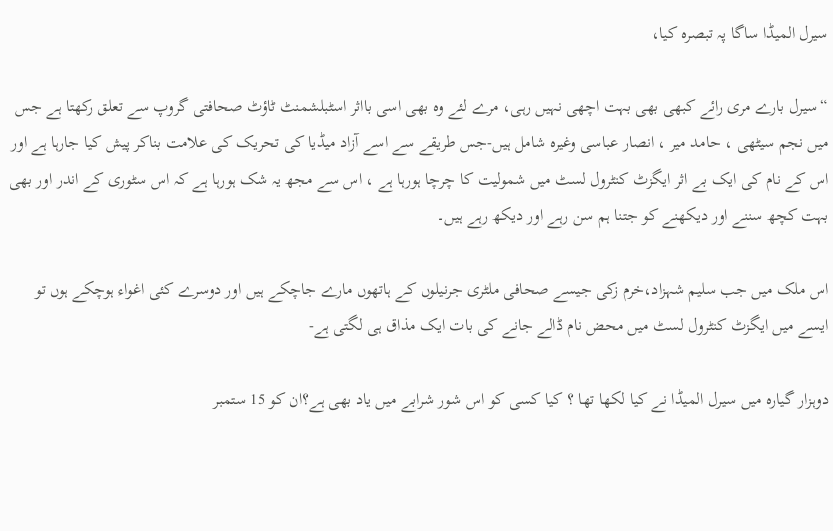سیرل المیڈا ساگا پہ تبصرہ کیا،

“سیرل بارے مری رائے کبھی بھی بہت اچھی نہیں رہی، مرے لئے وہ بھی اسی بااثر اسٹبلشمنٹ ٹاؤٹ صحافتی گروپ سے تعلق رکھتا ہے جس میں نجم سیٹھی ، حامد میر ، انصار عباسی وغیرہ شامل ہیں-جس طریقے سے اسے آزاد میڈیا کی تحریک کی علامت بناکر پیش کیا جارہا ہے اور اس کے نام کی ایک بے اثر ایگزٹ کنٹرول لسٹ میں شمولیت کا چرچا ہورہا ہے ، اس سے مجھ یہ شک ہورہا ہے کہ اس سٹوری کے اندر اور بھی بہت کچھ سننے اور دیکھنے کو جتنا ہم سن رہے اور دیکھ رہے ہیں۔

اس ملک میں جب سلیم شہزاد،خرم زکی جیسے صحافی ملٹری جرنیلوں کے ہاتھوں مارے جاچکے ہیں اور دوسرے کئی اغواء ہوچکے ہوں تو ایسے میں ایگزٹ کنٹرول لسٹ میں محض نام ڈالے جانے کی بات ایک مذاق ہی لگتی ہے-

دوہزار گیارہ میں سیرل المیڈا نے کیا لکھا تھا ؟ کیا کسی کو اس شور شرابے میں یاد بھی ہے؟ان کو 15 ستمبر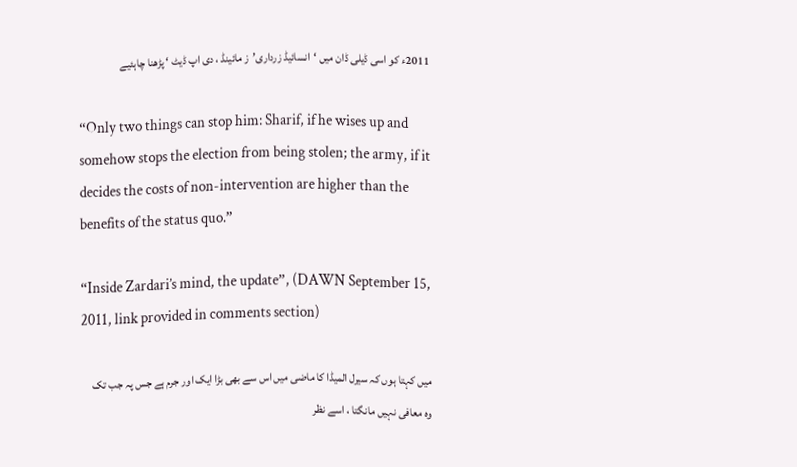2011ء کو اسی ڈیلی ڈان میں ‘انسائیڈ زرداری’ز مائینڈ ، دی اپ ڈیٹ ‘ پڑھنا چاہئیے

“Only two things can stop him: Sharif, if he wises up and somehow stops the election from being stolen; the army, if it decides the costs of non-intervention are higher than the benefits of the status quo.”

“Inside Zardari’s mind, the update”, (DAWN September 15, 2011, link provided in comments section)

میں کہتا ہوں کہ سیرل المیڈا کا ماضی میں اس سے بھی بڑا ایک اور جرم ہے جس پہ جب تک وہ معافی نہیں مانگتا ، اسے نظر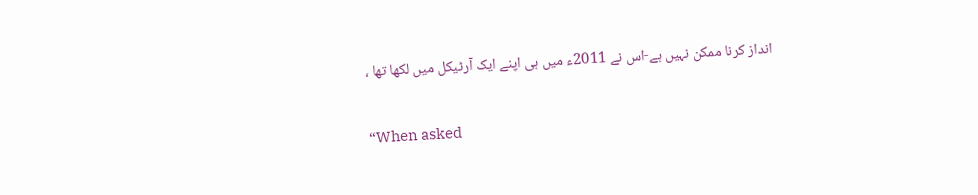انداز کرنا ممکن نہیں ہے-اس نے 2011ء میں ہی اپنے ایک آرٹیکل میں لکھا تھا ،

“When asked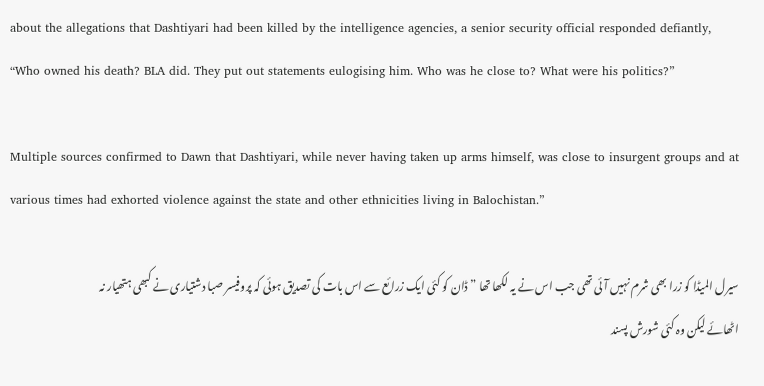about the allegations that Dashtiyari had been killed by the intelligence agencies, a senior security official responded defiantly, “Who owned his death? BLA did. They put out statements eulogising him. Who was he close to? What were his politics?”

Multiple sources confirmed to Dawn that Dashtiyari, while never having taken up arms himself, was close to insurgent groups and at various times had exhorted violence against the state and other ethnicities living in Balochistan.”

سیرل المیڈا کو زرا بھی شرم نہیں آئی تھی جب اس نے یہ لکھا تھا ” ڈان کو کئی ایک زرائع سے اس بات کی تصدیق ہوئی کہ پروفیسر صبا دشتیاری نے کبھی ہتھیار نہ اٹھائے لیکن وہ کئی شورش پسند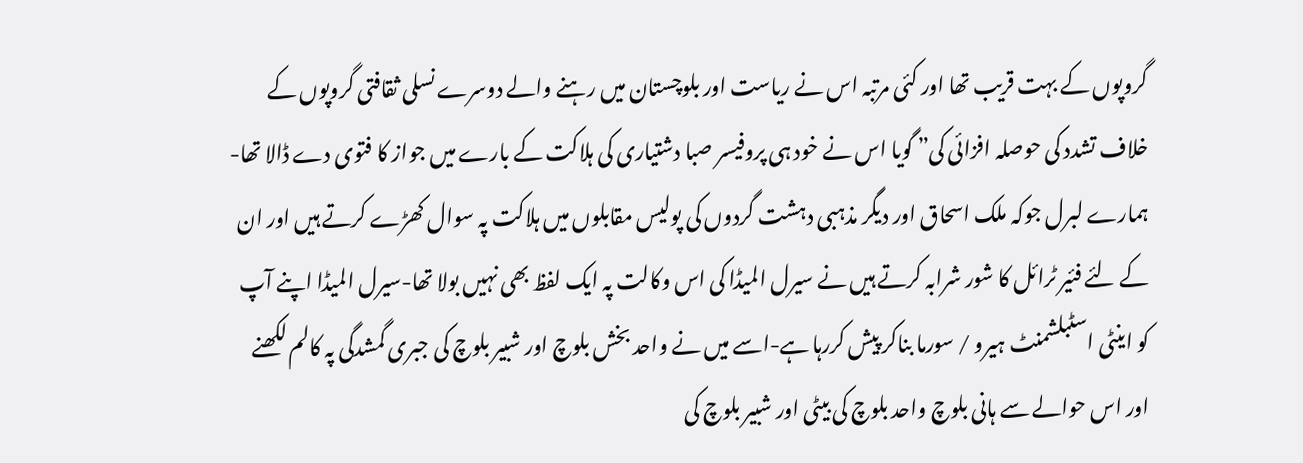گروپوں کے بہت قریب تھا اور کئی مرتبہ اس نے ریاست اور بلوچستان میں رہنے والے دوسرے نسلی ثقافتی گروپوں کے خلاف تشدد کی حوصلہ افزائی کی” گویا اس نے خود ہی پروفیسر صبا دشتیاری کی ہلاکت کے بارے میں جواز کا فتوی دے ڈالا تھا-ہمارے لبرل جوکہ ملک اسحاق اور دیگر مذہبی دہشت گردوں کی پولیس مقابلوں میں ہلاکت پہ سوال کھڑے کرتے ہیں اور ان کے لئے فئیر ٹرائل کا شور شرابہ کرتے ہیں نے سیرل المیڈا کی اس وکالت پہ ایک لفظ بھی نہیں بولا تھا-سیرل المیڈا اپنے آپ کو اینٹی اسٹبلشمنٹ ہیرو / سورما بناکر پیش کررہا ہے-اسے میں نے واحد بخش بلوچ اور شبیر بلوچ کی جبری گمشدگی پہ کالم لکھنے اور اس حوالے سے ہانی بلوچ واحد بلوچ کی بیٹی اور شبیر بلوچ کی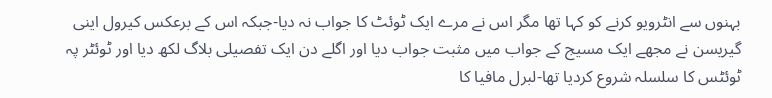بہنوں سے انٹرویو کرنے کو کہا تھا مگر اس نے مرے ایک ٹوئٹ کا جواب نہ دیا-جبکہ اس کے برعکس کیرول اینی گیریسن نے مجھے ایک مسیج کے جواب میں مثبت جواب دیا اور اگلے دن ایک تفصیلی بلاگ لکھ دیا اور ٹوئٹر پہ ٹوئٹس کا سلسلہ شروع کردیا تھا-لبرل مافیا کا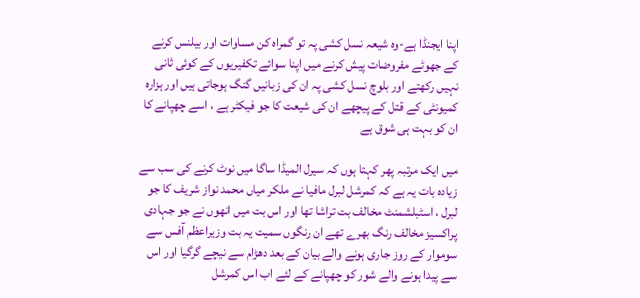اپنا ایجنڈا ہے-وہ شیعہ نسل کشی پہ تو گمراہ کن مساوات اور بیلنس کرنے کے جھوٹے مفروضات پیش کرنے میں اپنا سوائے تکفیریوں کے کوئی ثانی نہیں رکھتے اور بلوچ نسل کشی پہ ان کی زبانیں گنگ ہوجاتی ہیں اور ہزارہ کمیونٹی کے قتل کے پیچھے ان کی شیعت کا جو فیکٹر ہے ، اسے چھپانے کا ان کو بہت ہی شوق ہے

میں ایک مرتبہ پھر کہتا ہوں کہ سیرل المیڈا ساگا میں نوٹ کرنے کی سب سے زیادہ بات یہ ہے کہ کمرشل لبرل مافیا نے ملکر میاں محمد نواز شریف کا جو لبرل ، اسٹبلشمنٹ مخالف بت تراشا تھا اور اس بت میں انھوں نے جو جہادی پراکسیز مخالف رنگ بھرے تھے ان رنگوں سمیت یہ بت وزیراعظم آفس سے سوموار کے روز جاری ہونے والے بیان کے بعد دھڑام سے نیچے گرگیا اور اس سے پیدا ہونے والے شور کو چھپانے کے لئے اب اس کمرشل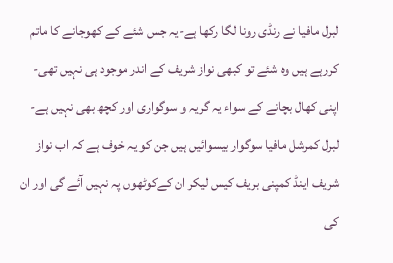لبرل مافیا نے رنڈی رونا لگا رکھا ہے-یہ جس شئے کے کھوجانے کا ماتم کررہے ہیں وہ شئے تو کبھی نواز شریف کے اندر موجود ہی نہیں تھی-اپنی کھال بچانے کے سواء یہ گریہ و سوگواری اور کچھ بھی نہیں ہے-لبرل کمرشل مافیا سوگوار بیسوائیں ہیں جن کو یہ خوف ہے کہ اب نواز شریف اینڈ کمپنی بریف کیس لیکر ان کےکوٹھوں پہ نہیں آئے گی اور ان کی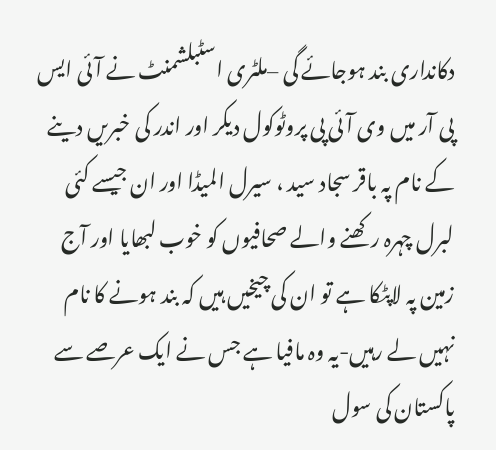دکانداری بند ہوجائے گی –ملٹری اسٹبلشمنٹ نے آئی ایس پی آر میں وی آئی پی پروٹوکول دیکر اور اندر کی خبریں دینے کے نام پہ باقر سجاد سید ، سیرل المیڈا اور ان جیسے کئی لبرل چہرہ رکھنے والے صحافیوں کو خوب لبھایا اور آج زمین پہ لاپٹکا ہے تو ان کی چیخیں ہیں کہ بند ہونے کا نام نہیں لے رہیں-یہ وہ مافیا ہے جس نے ایک عرصے سے پاکستان کی سول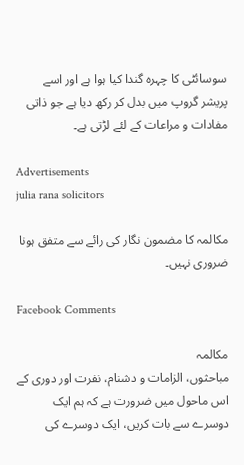سوسائٹی کا چہرہ گندا کیا ہوا ہے اور اسے پریشر گروپ میں بدل کر رکھ دیا ہے جو ذاتی مفادات و مراعات کے لئے لڑتی ہے۔

Advertisements
julia rana solicitors

مکالمہ کا مضمون نگار کی رائے سے متفق ہونا ضروری نہیں۔

Facebook Comments

مکالمہ
مباحثوں، الزامات و دشنام، نفرت اور دوری کے اس ماحول میں ضرورت ہے کہ ہم ایک دوسرے سے بات کریں، ایک دوسرے کی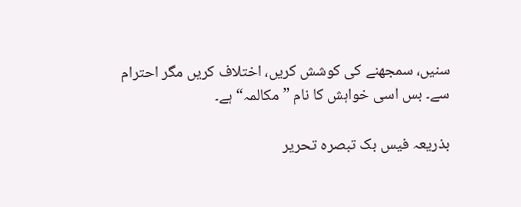سنیں، سمجھنے کی کوشش کریں، اختلاف کریں مگر احترام سے۔ بس اسی خواہش کا نام ”مکالمہ“ ہے۔

بذریعہ فیس بک تبصرہ تحریر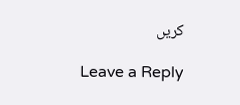کریں

Leave a Reply